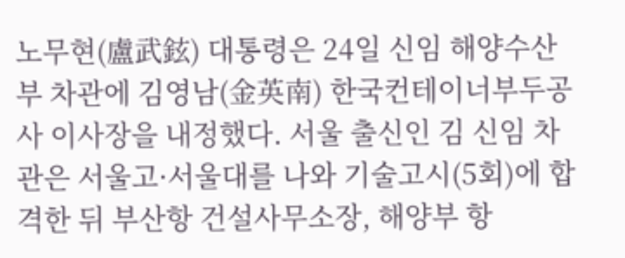노무현(盧武鉉) 대통령은 24일 신임 해양수산부 차관에 김영남(金英南) 한국컨테이너부두공사 이사장을 내정했다. 서울 출신인 김 신임 차관은 서울고·서울대를 나와 기술고시(5회)에 합격한 뒤 부산항 건설사무소장, 해양부 항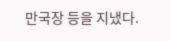만국장 등을 지냈다.